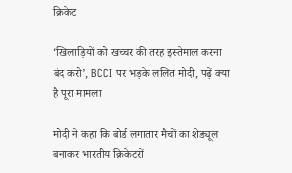क्रिकेट

‘खिलाड़ियों को खच्चर की तरह इस्तेमाल करना बंद करो’, BCCI पर भड़के ललित मोदी, पढ़ें क्या है पूरा मामला

मोदी ने कहा कि बोर्ड लगातार मैचों का शेड्यूल बनाकर भारतीय क्रिकेटरों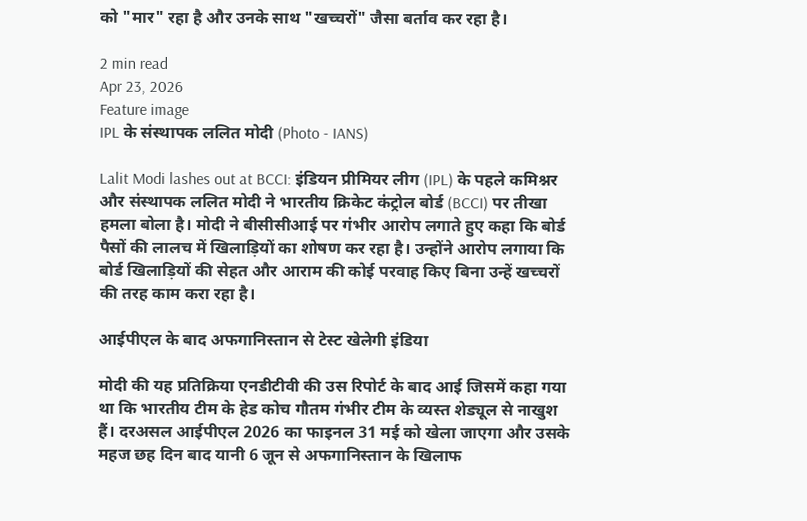को "मार" रहा है और उनके साथ "खच्चरों" जैसा बर्ताव कर रहा है।

2 min read
Apr 23, 2026
Feature image
IPL के संस्थापक ललित मोदी (Photo - IANS)

Lalit Modi lashes out at BCCI: इंडियन प्रीमियर लीग (IPL) के पहले कमिश्नर और संस्थापक ललित मोदी ने भारतीय क्रिकेट कंट्रोल बोर्ड (BCCI) पर तीखा हमला बोला है। मोदी ने बीसीसीआई पर गंभीर आरोप लगाते हुए कहा कि बोर्ड पैसों की लालच में खिलाड़ियों का शोषण कर रहा है। उन्होंने आरोप लगाया कि बोर्ड खिलाड़ियों की सेहत और आराम की कोई परवाह किए बिना उन्हें खच्चरों की तरह काम करा रहा है।

आईपीएल के बाद अफगानिस्तान से टेस्ट खेलेगी इंडिया

मोदी की यह प्रतिक्रिया एनडीटीवी की उस रिपोर्ट के बाद आई जिसमें कहा गया था कि भारतीय टीम के हेड कोच गौतम गंभीर टीम के व्यस्त शेड्यूल से नाखुश हैं। दरअसल आईपीएल 2026 का फाइनल 31 मई को खेला जाएगा और उसके महज छह दिन बाद यानी 6 जून से अफगानिस्तान के खिलाफ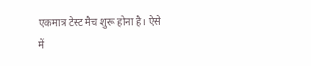एकमात्र टेस्ट मैच शुरू होना है। ऐसे में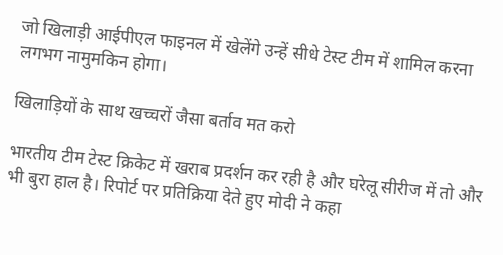जो खिलाड़ी आईपीएल फाइनल में खेलेंगे उन्हें सीधे टेस्ट टीम में शामिल करना लगभग नामुमकिन होगा।

खिलाड़ियों के साथ खच्चरों जैसा बर्ताव मत करो

भारतीय टीम टेस्ट क्रिकेट में खराब प्रदर्शन कर रही है और घरेलू सीरीज में तो और भी बुरा हाल है। रिपोर्ट पर प्रतिक्रिया देते हुए मोदी ने कहा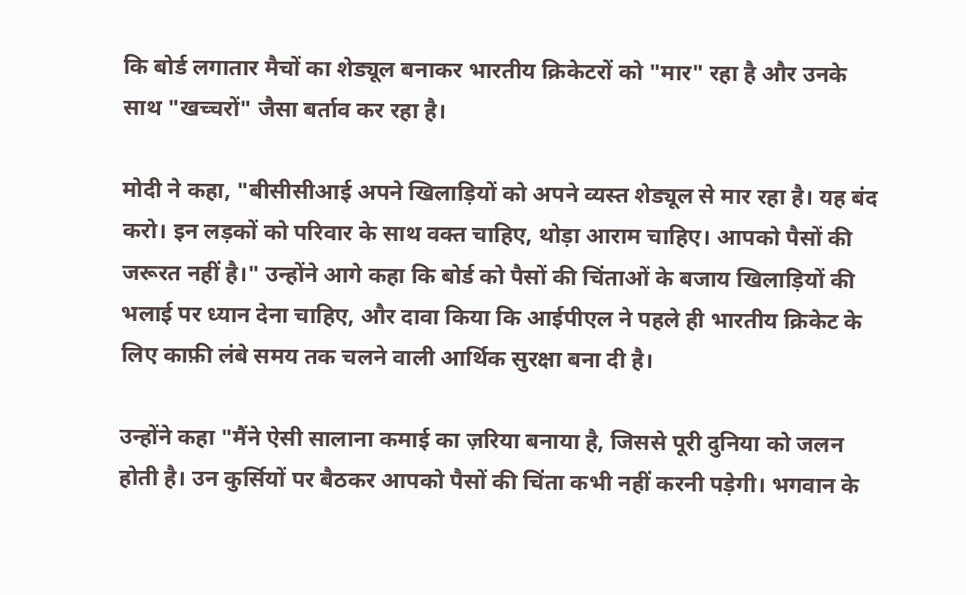कि बोर्ड लगातार मैचों का शेड्यूल बनाकर भारतीय क्रिकेटरों को "मार" रहा है और उनके साथ "खच्चरों" जैसा बर्ताव कर रहा है।

मोदी ने कहा, "बीसीसीआई अपने खिलाड़ियों को अपने व्यस्त शेड्यूल से मार रहा है। यह बंद करो। इन लड़कों को परिवार के साथ वक्त चाहिए, थोड़ा आराम चाहिए। आपको पैसों की जरूरत नहीं है।" उन्होंने आगे कहा कि बोर्ड को पैसों की चिंताओं के बजाय खिलाड़ियों की भलाई पर ध्यान देना चाहिए, और दावा किया कि आईपीएल ने पहले ही भारतीय क्रिकेट के लिए काफ़ी लंबे समय तक चलने वाली आर्थिक सुरक्षा बना दी है।

उन्होंने कहा "मैंने ऐसी सालाना कमाई का ज़रिया बनाया है, जिससे पूरी दुनिया को जलन होती है। उन कुर्सियों पर बैठकर आपको पैसों की चिंता कभी नहीं करनी पड़ेगी। भगवान के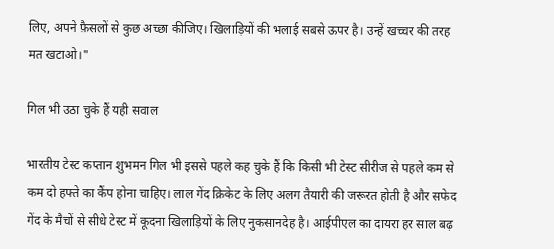लिए, अपने फ़ैसलों से कुछ अच्छा कीजिए। खिलाड़ियों की भलाई सबसे ऊपर है। उन्हें खच्चर की तरह मत खटाओ।"

गिल भी उठा चुके हैं यही सवाल

भारतीय टेस्ट कप्तान शुभमन गिल भी इससे पहले कह चुके हैं कि किसी भी टेस्ट सीरीज से पहले कम से कम दो हफ्ते का कैंप होना चाहिए। लाल गेंद क्रिकेट के लिए अलग तैयारी की जरूरत होती है और सफेद गेंद के मैचों से सीधे टेस्ट में कूदना खिलाड़ियों के लिए नुकसानदेह है। आईपीएल का दायरा हर साल बढ़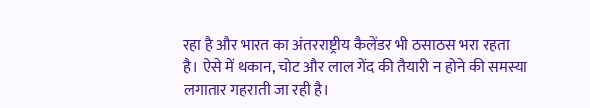रहा है और भारत का अंतरराष्ट्रीय कैलेंडर भी ठसाठस भरा रहता है। ऐसे में थकान, चोट और लाल गेंद की तैयारी न होने की समस्या लगातार गहराती जा रही है।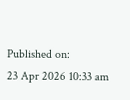Published on:
23 Apr 2026 10:33 am